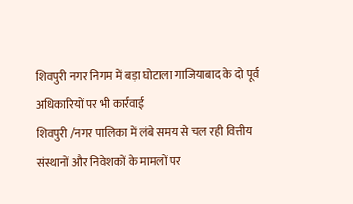शिवपुरी नगर निगम में बड़ा घोटाला गाजियाबाद के दो पूर्व अधिकारियों पर भी कार्रवाई
शिवपुरी /नगर पालिका में लंबे समय से चल रही वित्तीय संस्थानों और निवेशकों के मामलों पर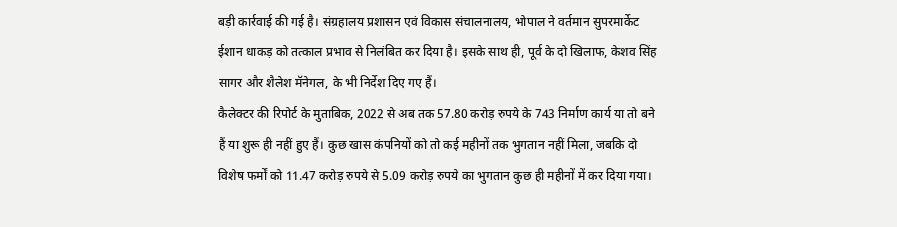बड़ी कार्रवाई की गई है। संग्रहालय प्रशासन एवं विकास संचालनालय, भोपाल ने वर्तमान सुपरमार्केट ईशान धाकड़ को तत्काल प्रभाव से निलंबित कर दिया है। इसके साथ ही, पूर्व के दो खिलाफ, केशव सिंह सागर और शैलेश मॅनेगल, के भी निर्देश दिए गए हैं।
कैलेक्टर की रिपोर्ट के मुताबिक, 2022 से अब तक 57.80 करोड़ रुपये के 743 निर्माण कार्य या तो बने हैं या शुरू ही नहीं हुए हैं। कुछ खास कंपनियों को तो कई महीनों तक भुगतान नहीं मिला, जबकि दो विशेष फर्मों को 11.47 करोड़ रुपये से 5.09 करोड़ रुपये का भुगतान कुछ ही महीनों में कर दिया गया।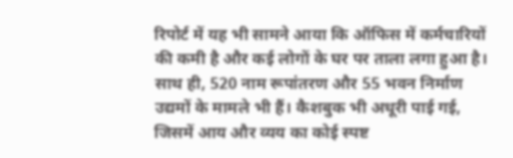रिपोर्ट में यह भी सामने आया कि ऑफिस में कर्मचारियों की कमी है और कई लोगों के घर पर ताला लगा हुआ है। साथ ही, 520 नाम रूपांतरण और 55 भवन निर्माण उद्यमों के मामले भी हैं। कैशबुक भी अधूरी पाई गई, जिसमें आय और व्यय का कोई स्पष्ट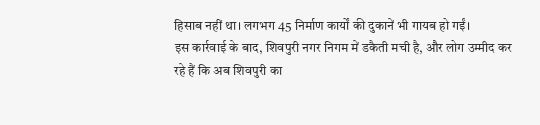हिसाब नहीं था। लगभग 45 निर्माण कार्यों की दुकानें भी गायब हो गईं।
इस कार्रवाई के बाद, शिवपुरी नगर निगम में डकैती मची है, और लोग उम्मीद कर रहे हैं कि अब शिवपुरी का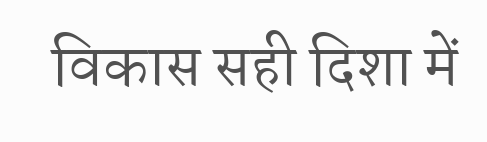विकास सही दिशा में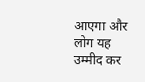आएगा और लोग यह उम्मीद कर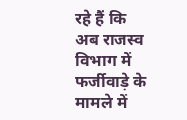रहे हैं कि अब राजस्व विभाग में फर्जीवाड़े के मामले में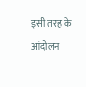इसी तरह के आंदोलन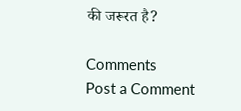की जरूरत है?

Comments
Post a Comment